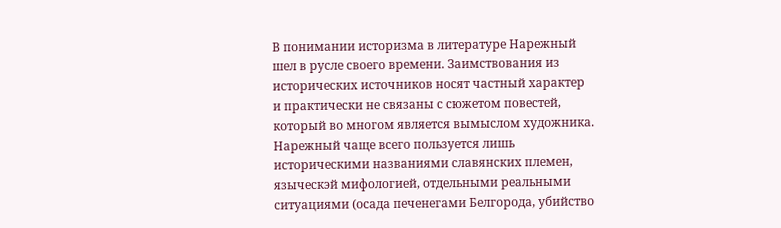В понимании историзма в литературе Нарежный шел в русле своего времени. Заимствования из исторических источников носят частный характер и практически не связаны с сюжетом повестей, который во многом является вымыслом художника. Нарежный чаще всего пользуется лишь историческими названиями славянских племен, языческэй мифологией, отдельными реальными ситуациями (осада печенегами Белгорода, убийство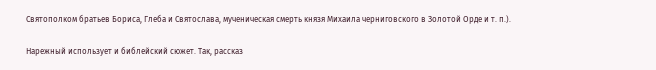Святополком братьев Бориса, Глеба и Святослава, мученическая смерть князя Михаила черниговского в Золотой Орде и т. п.).

Нарежный использует и библейский сюжет. Так, рассказ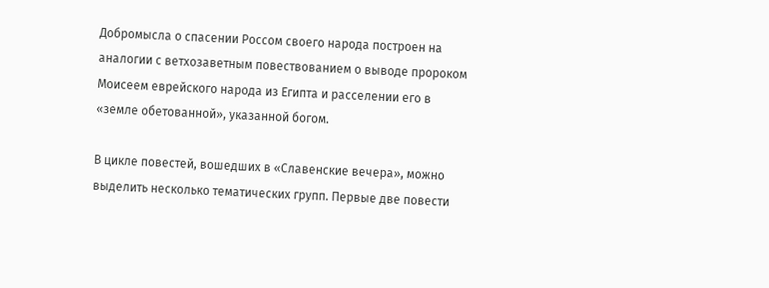Добромысла о спасении Россом своего народа построен на аналогии с ветхозаветным повествованием о выводе пророком Моисеем еврейского народа из Египта и расселении его в «земле обетованной», указанной богом.

В цикле повестей, вошедших в «Славенские вечера», можно выделить несколько тематических групп. Первые две повести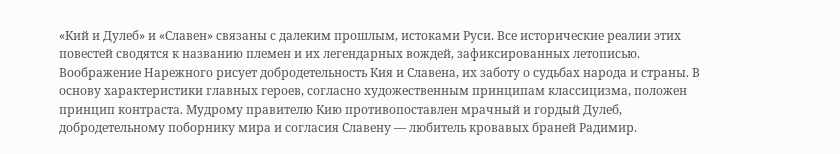«Кий и Дулеб» и «Славен» связаны с далеким прошлым, истоками Руси. Все исторические реалии этих повестей сводятся к названию племен и их легендарных вождей, зафиксированных летописью. Воображение Нарежного рисует добродетельность Кия и Славена, их заботу о судьбах народа и страны. В основу характеристики главных героев, согласно художественным принципам классицизма, положен принцип контраста. Мудрому правителю Кию противопоставлен мрачный и гордый Дулеб, добродетельному поборнику мира и согласия Славену — любитель кровавых браней Радимир.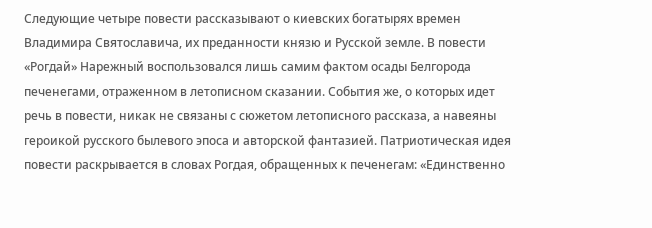Следующие четыре повести рассказывают о киевских богатырях времен Владимира Святославича, их преданности князю и Русской земле. В повести «Рогдай» Нарежный воспользовался лишь самим фактом осады Белгорода печенегами, отраженном в летописном сказании. События же, о которых идет речь в повести, никак не связаны с сюжетом летописного рассказа, а навеяны героикой русского былевого эпоса и авторской фантазией. Патриотическая идея повести раскрывается в словах Рогдая, обращенных к печенегам: «Единственно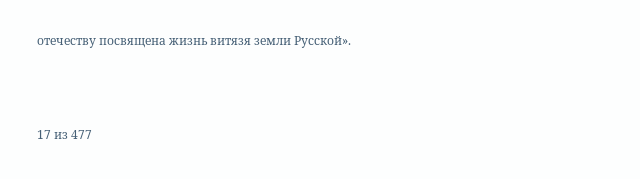отечеству посвящена жизнь витязя земли Русской».



17 из 477